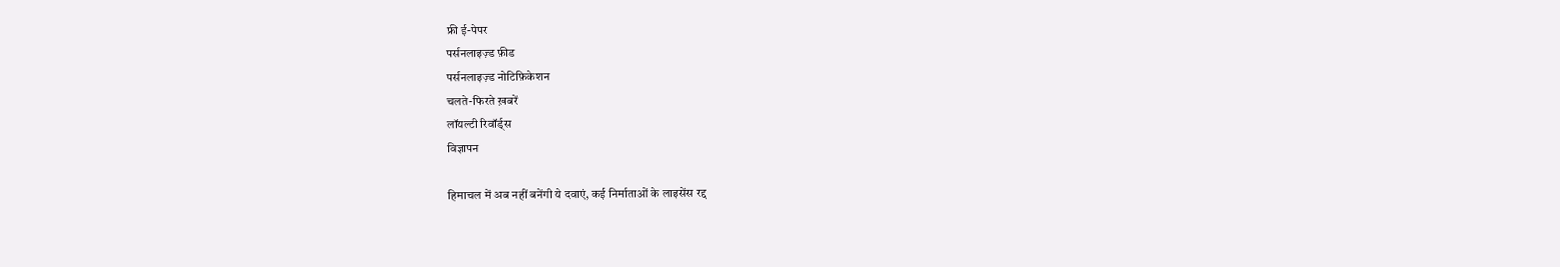फ्री ई-पेपर
पर्सनलाइज़्ड फ़ीड
पर्सनलाइज़्ड नोटिफ़िकेशन
चलते-फिरते ख़बरें
लॉयल्टी रिवॉर्ड्स
विज्ञापन

हिमाचल में अब नहीं बनेंगी ये दवाएं, कई निर्माताओं के लाइसेंस रद्द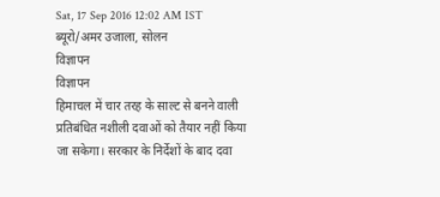Sat, 17 Sep 2016 12:02 AM IST
ब्यूरो/अमर उजाला, सोलन
विज्ञापन
विज्ञापन
हिमाचल में चार तरह के साल्ट से बनने वाली प्रतिबंधित नशीली दवाओं को तैयार नहीं किया जा सकेगा। सरकार के निर्देशों के बाद दवा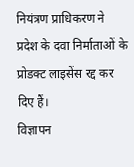नियंत्रण प्राधिकरण ने प्रदेश के दवा निर्माताओं के प्रोडक्ट लाइसेंस रद्द कर दिए हैं।
विज्ञापन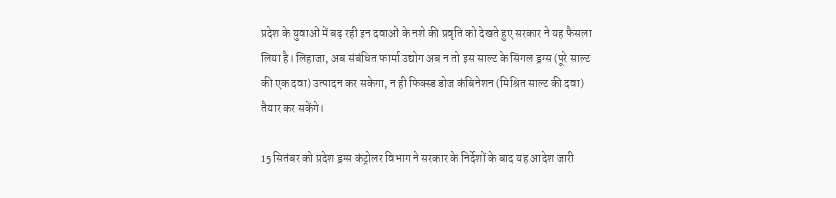प्रदेश के युवाओं में बढ़ रही इन दवाओं के नशे की प्रवृति को देखते हुए सरकार ने यह फैसला लिया है। लिहाजा, अब संबंधित फार्मा उद्योग अब न तो इस साल्ट के सिंगल ड्रग्स (पूरे साल्ट की एक दवा) उत्पादन कर सकेगा, न ही फिक्स्ड डोज कंबिनेशन (मिश्रित साल्ट की दवा) तैयार कर सकेंगे।

15 सितंबर को प्रदेश ड्रग्स कंट्रोलर विभाग ने सरकार के निर्देशों के बाद यह आदेश जारी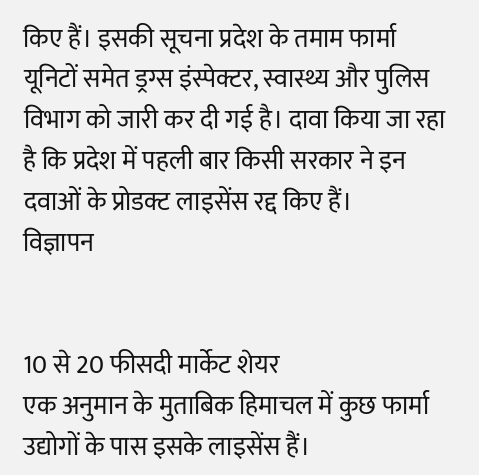किए हैं। इसकी सूचना प्रदेश के तमाम फार्मा यूनिटों समेत ड्रग्स इंस्पेक्टर, स्वास्थ्य और पुलिस विभाग को जारी कर दी गई है। दावा किया जा रहा है कि प्रदेश में पहली बार किसी सरकार ने इन दवाओं के प्रोडक्ट लाइसेंस रद्द किए हैं।
विज्ञापन


10 से 20 फीसदी मार्केट शेयर
एक अनुमान के मुताबिक हिमाचल में कुछ फार्मा उद्योगों के पास इसके लाइसेंस हैं।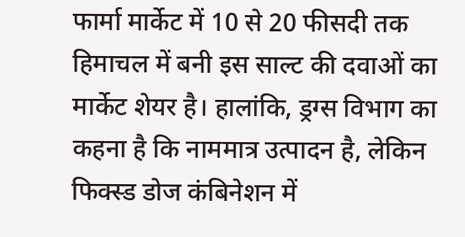फार्मा मार्केट में 10 से 20 फीसदी तक हिमाचल में बनी इस साल्ट की दवाओं का मार्केट शेयर है। हालांकि, ड्रग्स विभाग का कहना है कि नाममात्र उत्पादन है, लेकिन फिक्स्ड डोज कंबिनेशन में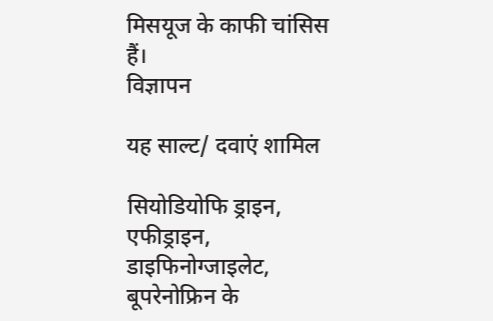मिसयूज के काफी चांसिस हैं।
विज्ञापन

यह साल्ट/ दवाएं शामिल

सियोडियोफि ड्राइन, एफीड्राइन, डाइफिनोग्जाइलेट, बूपरेनोफ्रिन के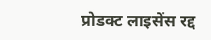प्रोडक्ट लाइसेंस रद्द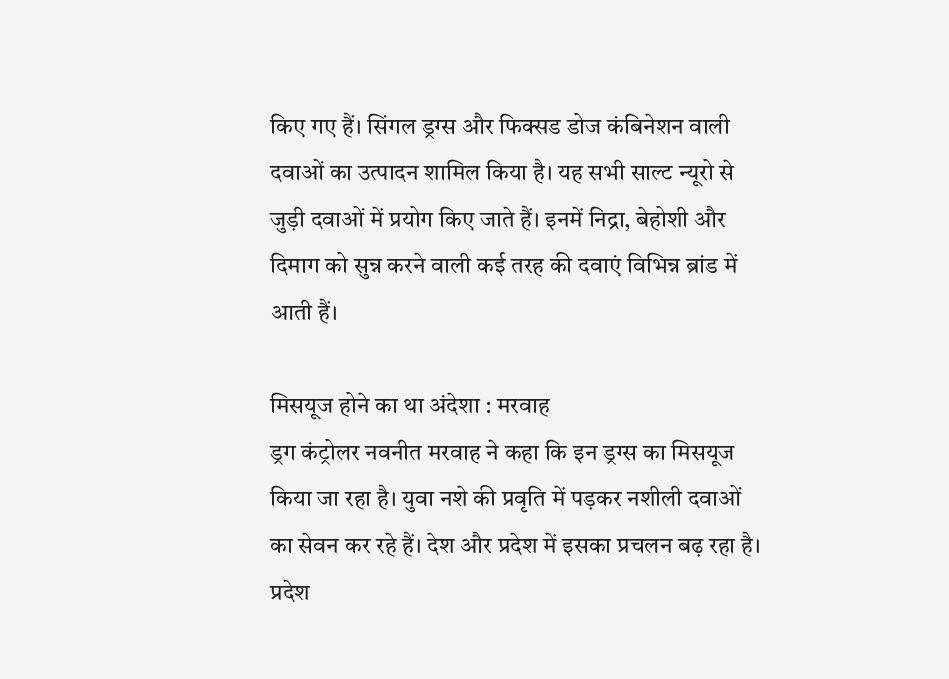किए गए हैं। सिंगल ड्रग्स और फिक्सड डोज कंबिनेशन वाली दवाओं का उत्पादन शामिल किया है। यह सभी साल्ट न्यूरो से जुड़ी दवाओं में प्रयोग किए जाते हैं। इनमें निद्रा, बेहोशी और दिमाग को सुन्न करने वाली कई तरह की दवाएं विभिन्न ब्रांड में आती हैं।

मिसयूज होने का था अंदेशा : मरवाह
ड्रग कंट्रोलर नवनीत मरवाह ने कहा कि इन ड्रग्स का मिसयूज किया जा रहा है। युवा नशे की प्रवृति में पड़कर नशीली दवाओं का सेवन कर रहे हैं। देश और प्रदेश में इसका प्रचलन बढ़ रहा है। प्रदेश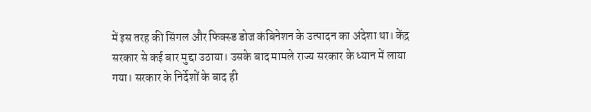में इस तरह की सिंगल और फिक्स्ड डोज कंबिनेशन के उत्पादन का अंदेशा था। केंद्र सरकार से कई बार मुद्दा उठाया। उसके बाद मामले राज्य सरकार के ध्यान में लाया गया। सरकार के निर्देशों के बाद ही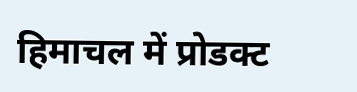हिमाचल में प्रोडक्ट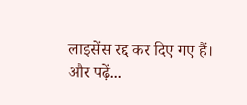लाइसेंस रद्द कर दिए गए हैं।
और पढ़ें...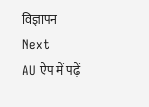विज्ञापन
Next
AU ऐप में पढ़ें